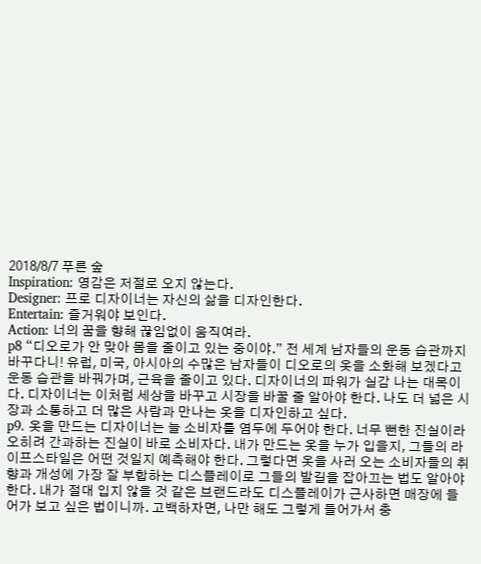2018/8/7 푸른 숲
Inspiration: 영감은 저절로 오지 않는다.
Designer: 프로 디자이너는 자신의 삶을 디자인한다.
Entertain: 즐거워야 보인다.
Action: 너의 꿈을 향해 끊임없이 움직여라.
p8 “디오로가 안 맞아 몸을 줄이고 있는 중이야.” 전 세계 남자들의 운동 습관까지 바꾸다니! 유럽, 미국, 아시아의 수많은 남자들이 디오로의 옷을 소화해 보겠다고 운동 습관을 바꿔가며, 근육을 줄이고 있다. 디자이너의 파워가 실감 나는 대목이다. 디자이너는 이처럼 세상을 바꾸고 시장을 바꿀 줄 알아야 한다. 나도 더 넓은 시장과 소통하고 더 많은 사람과 만나는 옷을 디자인하고 싶다.
p9. 옷을 만드는 디자이너는 늘 소비자를 염두에 두어야 한다. 너무 뻔한 진실이라 오히려 간과하는 진실이 바로 소비자다. 내가 만드는 옷을 누가 입을지, 그들의 라이프스타일은 어떤 것일지 예측해야 한다. 그렇다면 옷을 사러 오는 소비자들의 취향과 개성에 가장 잘 부합하는 디스플레이로 그들의 발길을 잡아끄는 법도 알아야 한다. 내가 절대 입지 않을 것 같은 브랜드라도 디스플레이가 근사하면 매장에 들어가 보고 싶은 법이니까. 고백하자면, 나만 해도 그렇게 들어가서 충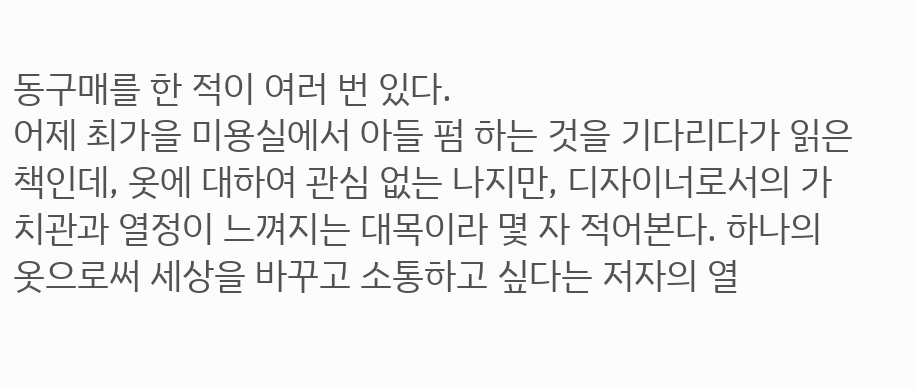동구매를 한 적이 여러 번 있다.
어제 최가을 미용실에서 아들 펌 하는 것을 기다리다가 읽은 책인데, 옷에 대하여 관심 없는 나지만, 디자이너로서의 가치관과 열정이 느껴지는 대목이라 몇 자 적어본다. 하나의 옷으로써 세상을 바꾸고 소통하고 싶다는 저자의 열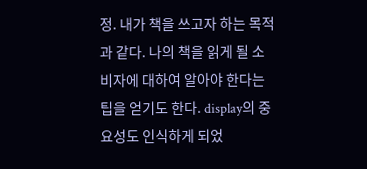정. 내가 책을 쓰고자 하는 목적과 같다. 나의 책을 읽게 될 소비자에 대하여 알아야 한다는 팁을 얻기도 한다. display의 중요성도 인식하게 되었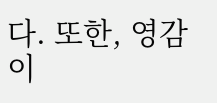다. 또한, 영감이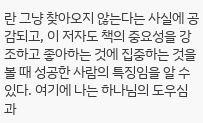란 그냥 찾아오지 않는다는 사실에 공감되고, 이 저자도 책의 중요성을 강조하고 좋아하는 것에 집중하는 것을 볼 때 성공한 사람의 특징임을 알 수 있다. 여기에 나는 하나님의 도우심과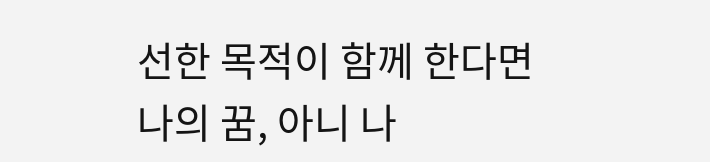선한 목적이 함께 한다면 나의 꿈, 아니 나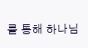를 통해 하나님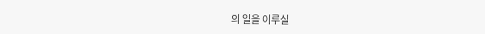의 일을 이루실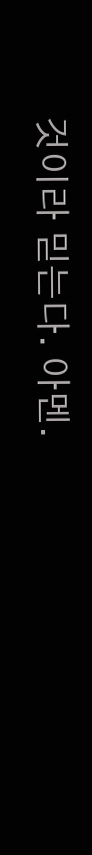것이라 믿는다. 아멘.